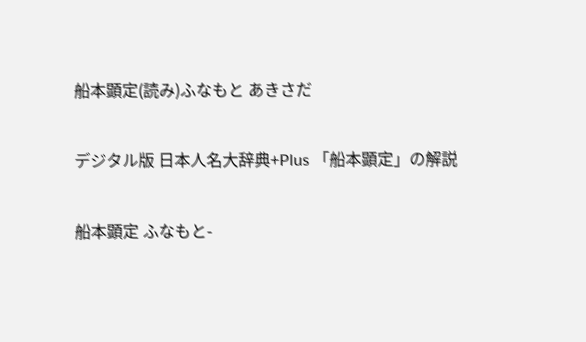船本顕定(読み)ふなもと あきさだ

デジタル版 日本人名大辞典+Plus 「船本顕定」の解説

船本顕定 ふなもと-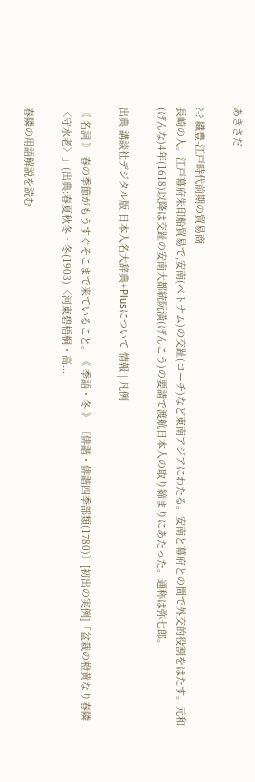あきさだ

?-? 織豊-江戸時代前期の貿易商
長崎の人。江戸幕府朱印船貿易で,安南(ベトナム)の交趾(コーチ)など東南アジアにわたる。安南と幕府との間で外交的役割をはたす。元和(げんな)4年(1618)以降は交趾の安南大都統阮潢(げんこう)の要請で渡航日本人の取り締まりにあたった。通称は弥七郎。

出典 講談社デジタル版 日本人名大辞典+Plusについて 情報 | 凡例

〘 名詞 〙 春の季節がもうすぐそこまで来ていること。《 季語・冬 》 〔俳諧・俳諧四季部類(1780)〕[初出の実例]「盆栽の橙黄なり春隣〈守水老〉」(出典:春夏秋冬‐冬(1903)〈河東碧梧桐・高...

春隣の用語解説を読む